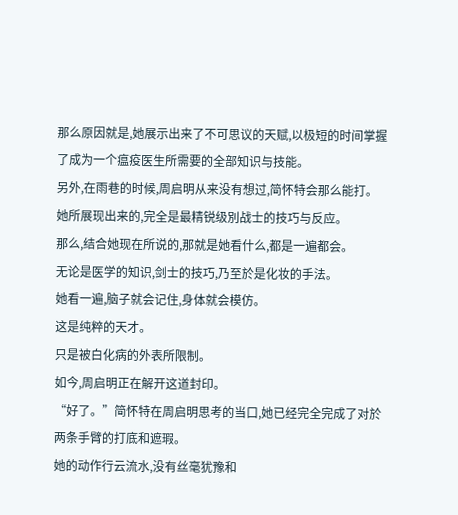那么原因就是,她展示出来了不可思议的天赋,以极短的时间掌握了成为一个瘟疫医生所需要的全部知识与技能。
另外,在雨巷的时候,周启明从来没有想过,简怀特会那么能打。
她所展现出来的,完全是最精锐级別战士的技巧与反应。
那么,结合她现在所说的,那就是她看什么,都是一遍都会。
无论是医学的知识,剑士的技巧,乃至於是化妆的手法。
她看一遍,脑子就会记住,身体就会模仿。
这是纯粹的天才。
只是被白化病的外表所限制。
如今,周启明正在解开这道封印。
“好了。”简怀特在周启明思考的当口,她已经完全完成了对於两条手臂的打底和遮瑕。
她的动作行云流水,没有丝毫犹豫和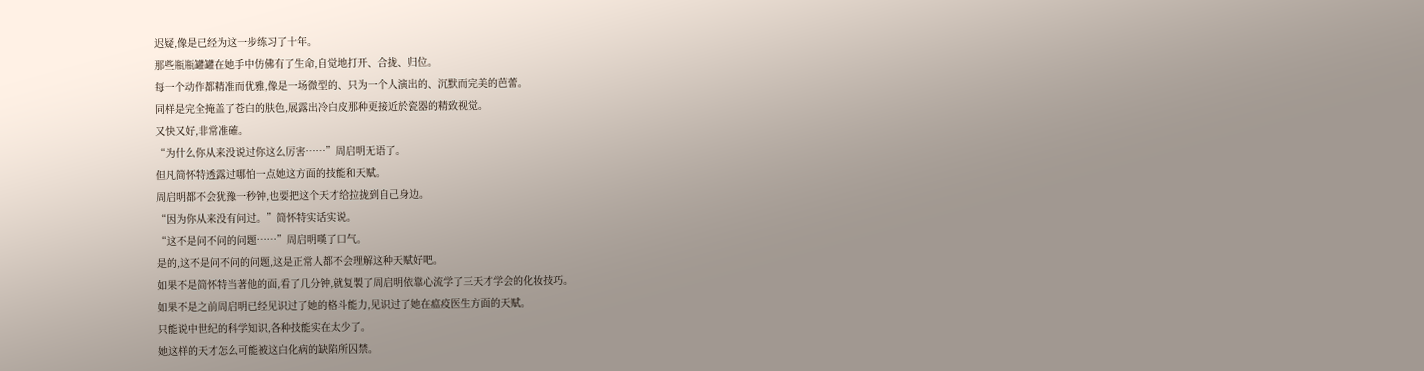迟疑,像是已经为这一步练习了十年。
那些瓶瓶罐罐在她手中仿佛有了生命,自觉地打开、合拢、归位。
每一个动作都精准而优雅,像是一场微型的、只为一个人演出的、沉默而完美的芭蕾。
同样是完全掩盖了苍白的肤色,展露出冷白皮那种更接近於瓷器的精致视觉。
又快又好,非常准確。
“为什么你从来没说过你这么厉害……”周启明无语了。
但凡简怀特透露过哪怕一点她这方面的技能和天赋。
周启明都不会犹豫一秒钟,也要把这个天才给拉拢到自己身边。
“因为你从来没有问过。”简怀特实话实说。
“这不是问不问的问题……”周启明嘆了口气。
是的,这不是问不问的问题,这是正常人都不会理解这种天赋好吧。
如果不是简怀特当著他的面,看了几分钟,就复製了周启明依靠心流学了三天才学会的化妆技巧。
如果不是之前周启明已经见识过了她的格斗能力,见识过了她在瘟疫医生方面的天赋。
只能说中世纪的科学知识,各种技能实在太少了。
她这样的天才怎么可能被这白化病的缺陷所囚禁。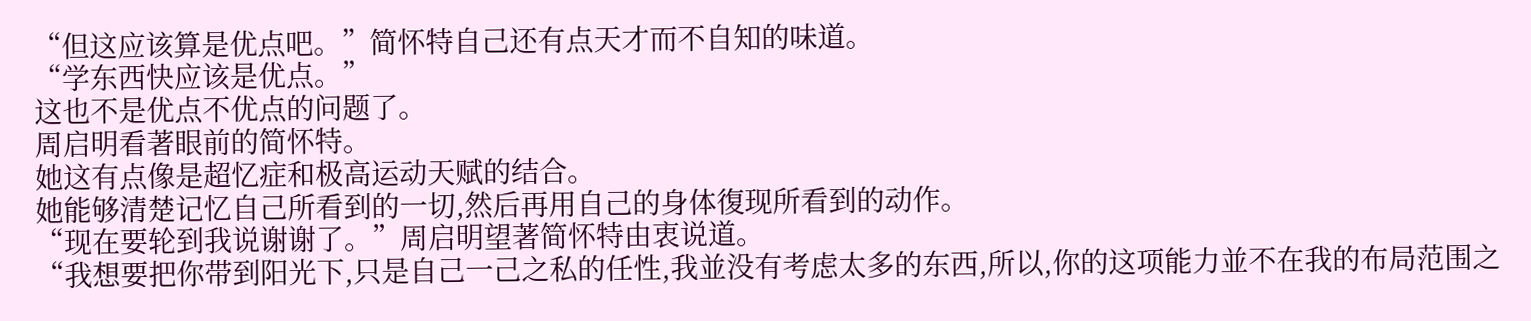“但这应该算是优点吧。”简怀特自己还有点天才而不自知的味道。
“学东西快应该是优点。”
这也不是优点不优点的问题了。
周启明看著眼前的简怀特。
她这有点像是超忆症和极高运动天赋的结合。
她能够清楚记忆自己所看到的一切,然后再用自己的身体復现所看到的动作。
“现在要轮到我说谢谢了。”周启明望著简怀特由衷说道。
“我想要把你带到阳光下,只是自己一己之私的任性,我並没有考虑太多的东西,所以,你的这项能力並不在我的布局范围之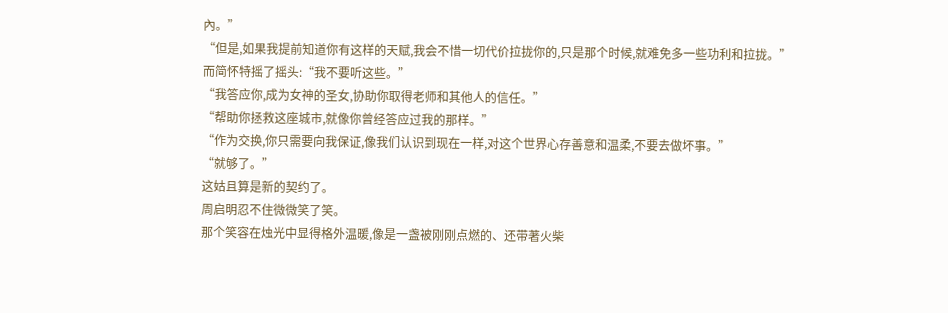內。”
“但是,如果我提前知道你有这样的天赋,我会不惜一切代价拉拢你的,只是那个时候,就难免多一些功利和拉拢。”
而简怀特摇了摇头:“我不要听这些。”
“我答应你,成为女神的圣女,协助你取得老师和其他人的信任。”
“帮助你拯救这座城市,就像你曾经答应过我的那样。”
“作为交换,你只需要向我保证,像我们认识到现在一样,对这个世界心存善意和温柔,不要去做坏事。”
“就够了。”
这姑且算是新的契约了。
周启明忍不住微微笑了笑。
那个笑容在烛光中显得格外温暖,像是一盏被刚刚点燃的、还带著火柴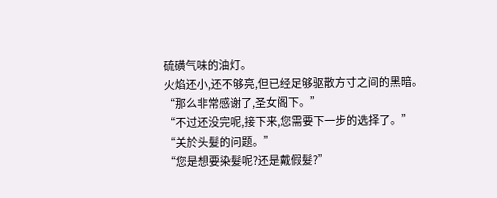硫磺气味的油灯。
火焰还小,还不够亮,但已经足够驱散方寸之间的黑暗。
“那么非常感谢了,圣女阁下。”
“不过还没完呢,接下来,您需要下一步的选择了。”
“关於头髮的问题。”
“您是想要染髮呢?还是戴假髮?”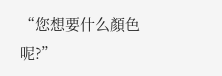“您想要什么顏色呢?”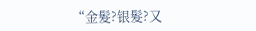“金髮?银髮?又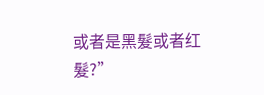或者是黑髮或者红髮?”